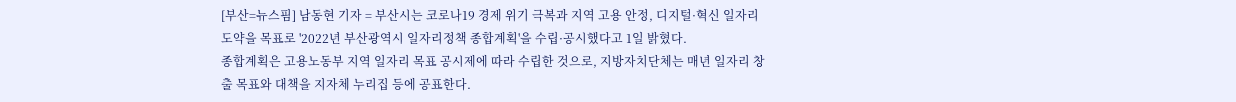[부산=뉴스핌] 남동현 기자 = 부산시는 코로나19 경제 위기 극복과 지역 고용 안정, 디지털·혁신 일자리 도약을 목표로 '2022년 부산광역시 일자리정책 종합계획'을 수립·공시했다고 1일 밝혔다.
종합계획은 고용노동부 지역 일자리 목표 공시제에 따라 수립한 것으로, 지방자치단체는 매년 일자리 창출 목표와 대책을 지자체 누리집 등에 공표한다.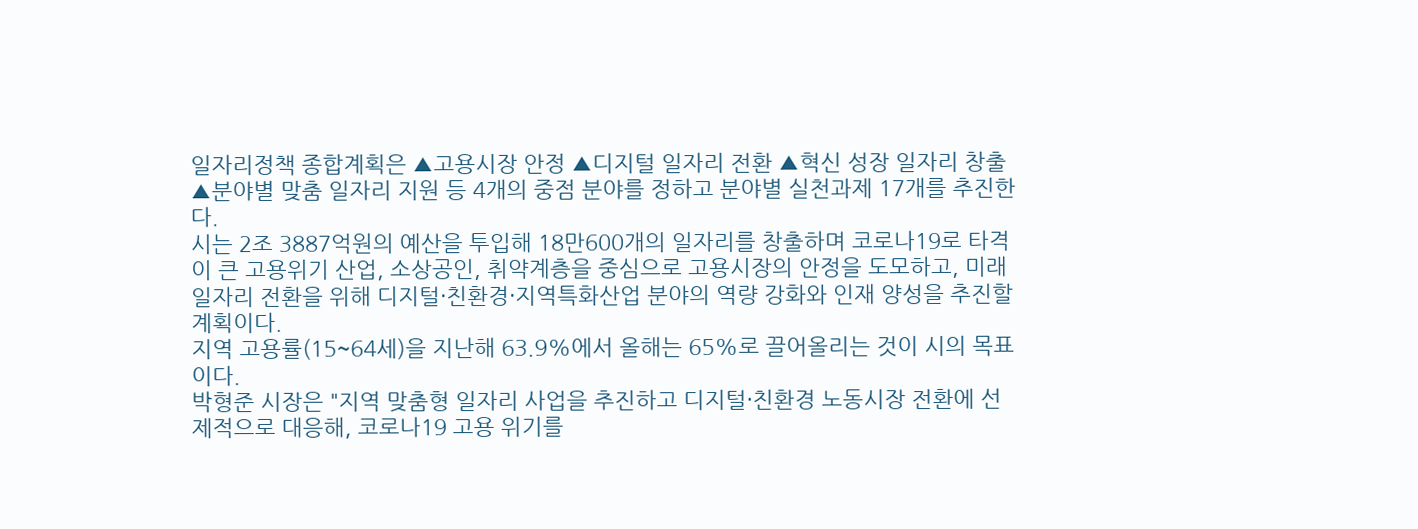일자리정책 종합계획은 ▲고용시장 안정 ▲디지털 일자리 전환 ▲혁신 성장 일자리 창출 ▲분야별 맞춤 일자리 지원 등 4개의 중점 분야를 정하고 분야별 실천과제 17개를 추진한다.
시는 2조 3887억원의 예산을 투입해 18만600개의 일자리를 창출하며 코로나19로 타격이 큰 고용위기 산업, 소상공인, 취약계층을 중심으로 고용시장의 안정을 도모하고, 미래 일자리 전환을 위해 디지털·친환경·지역특화산업 분야의 역량 강화와 인재 양성을 추진할 계획이다.
지역 고용률(15~64세)을 지난해 63.9%에서 올해는 65%로 끌어올리는 것이 시의 목표이다.
박형준 시장은 "지역 맞춤형 일자리 사업을 추진하고 디지털·친환경 노동시장 전환에 선제적으로 대응해, 코로나19 고용 위기를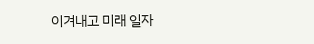이겨내고 미래 일자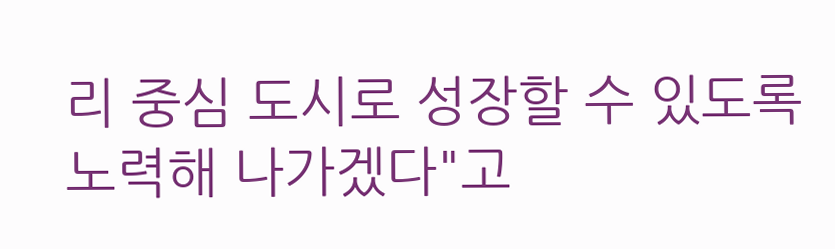리 중심 도시로 성장할 수 있도록 노력해 나가겠다"고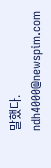말했다.
ndh4000@newspim.com